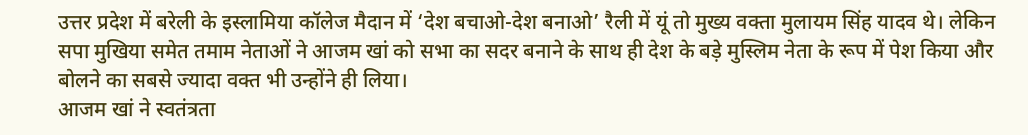उत्तर प्रदेश में बरेली के इस्लामिया कॉलेज मैदान में ‘देश बचाओ-देश बनाओ’ रैली में यूं तो मुख्य वक्ता मुलायम सिंह यादव थे। लेकिन सपा मुखिया समेत तमाम नेताओं ने आजम खां को सभा का सदर बनाने के साथ ही देश के बड़े मुस्लिम नेता के रूप में पेश किया और बोलने का सबसे ज्यादा वक्त भी उन्होंने ही लिया।
आजम खां ने स्वतंत्रता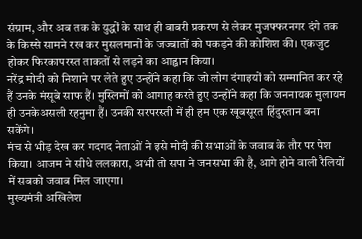संग्राम, और अब तक के युद्धों के साथ ही बाबरी प्रकरण से लेकर मुजफ्फरनगर दंगे तक के किस्से सामने रख कर मुसलमानों के जज्बातों को पकड़ने की कोशिश की। एकजुट होकर फिरकापरस्त ताकतों से लड़ने का आह्वान किया।
नरेंद्र मोदी को निशाने पर लेते हुए उन्होंने कहा कि जो लोग दंगाइयों को सम्मानित कर रहे हैं उनके मंसूबे साफ हैं। मुस्लिमों को आगाह करते हुए उन्होंने कहा कि जननायक मुलायम ही उनकेअसली रहनुमा हैं। उनकी सरपरस्ती में ही हम एक खूबसूरत हिंदुस्तान बना सकेंगे।
मंच से भीड़ देख कर गदगद नेताओं ने इसे मोदी की सभाओं के जवाब के तौर पर पेश किया। आजम ने सीधे ललकारा, अभी तो सपा ने जनसभा की है, आगे होने वाली रैलियों में सबको जवाब मिल जाएगा।
मुख्यमंत्री अखिलेश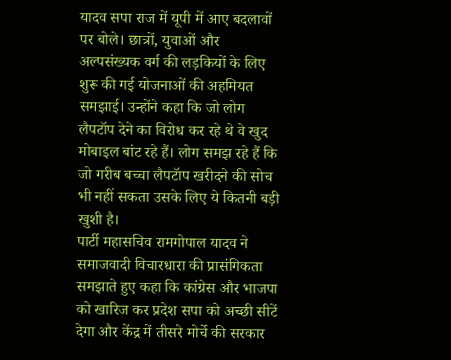यादव सपा राज में यूपी में आए बदलावों पर बोले। छात्रों, युवाओं और अल्पसंख्यक वर्ग की लड़कियों के लिए शुरू की गई योजनाओं की अहमियत समझाई। उन्होंने कहा कि जो लोग लैपटॉप देने का विरोध कर रहे थे वे खुद मोबाइल बांट रहे हैं। लोग समझ रहे हैं कि जो गरीब बच्चा लैपटॅाप खरीदने की सोच भी नहीं सकता उसके लिए ये कितनी बड़ी खुशी है।
पार्टी महासचिव रामगोपाल यादव ने समाजवादी विचारधारा की प्रासंगिकता समझाते हुए कहा कि कांग्रेस और भाजपा को खारिज कर प्रदेश सपा को अच्छी सीटें देगा और केंद्र में तीसरे मोर्चे की सरकार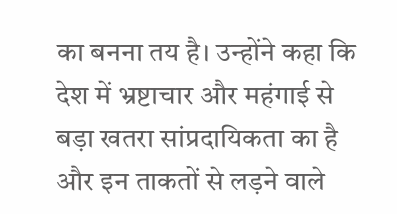का बनना तय है। उन्होंने कहा कि देश में भ्रष्टाचार और महंगाई से बड़ा खतरा सांप्रदायिकता का है और इन ताकतों से लड़ने वाले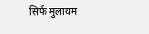सिर्फ मुलायम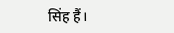सिंह हैं।